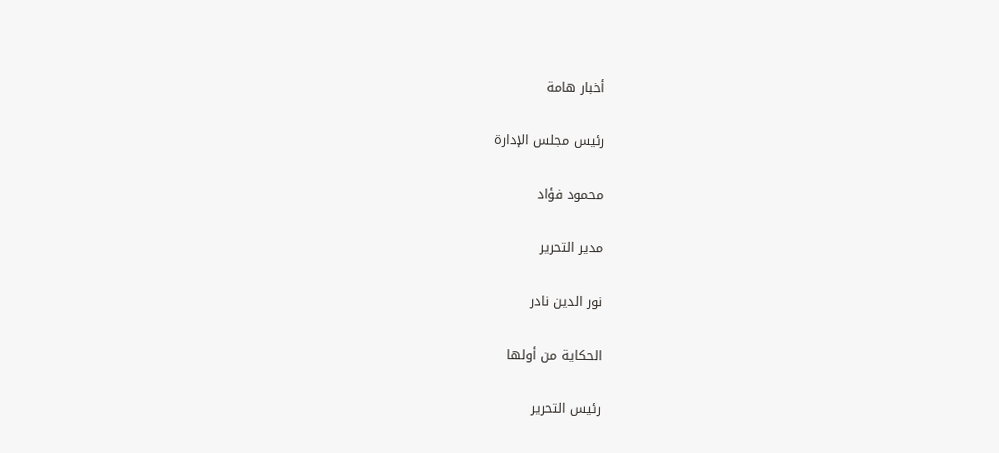أخبار هامة

رئيس مجلس الإدارة

محمود فؤاد

مدير التحرير

نور الدين نادر

الحكاية من أولها

رئيس التحرير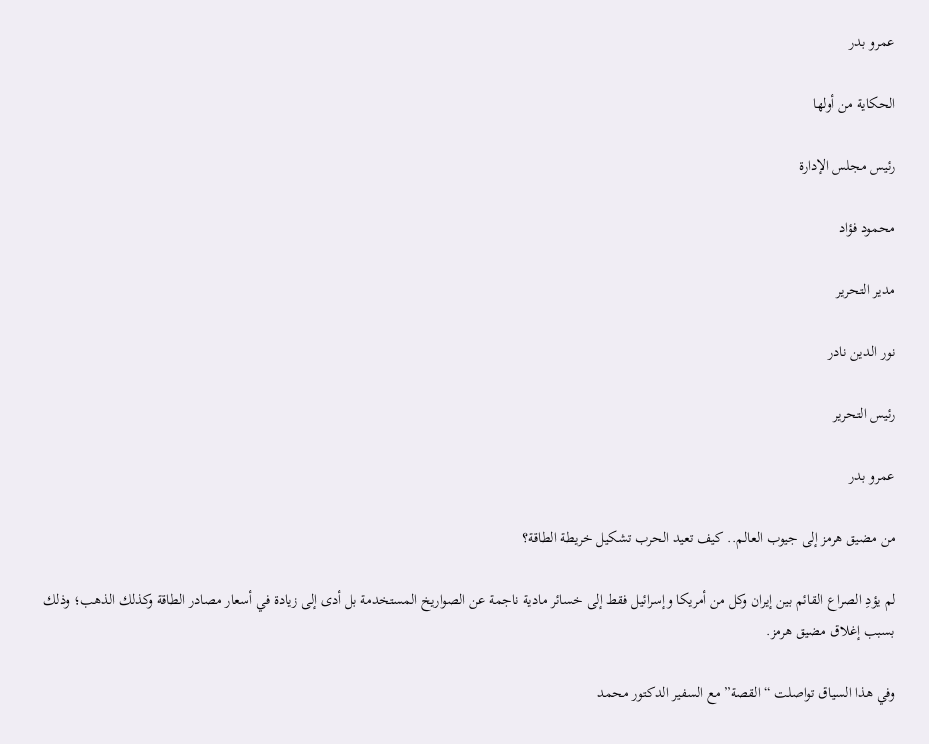عمرو بدر

الحكاية من أولها

رئيس مجلس الإدارة

محمود فؤاد

مدير التحرير

نور الدين نادر

رئيس التحرير

عمرو بدر

من مضيق هرمز إلى جيوب العالم.. كيف تعيد الحرب تشكيل خريطة الطاقة؟

لم يؤدِ الصراع القائم بين إيران وكل من أمريكا وإسرائيل فقط إلى خسائر مادية ناجمة عن الصواريخ المستخدمة بل أدى إلى زيادة في أسعار مصادر الطاقة وكذلك الذهب؛ وذلك بسبب إغلاق مضيق هرمز.

وفي هذا السياق تواصلت “القصة” مع السفير الدكتور محمد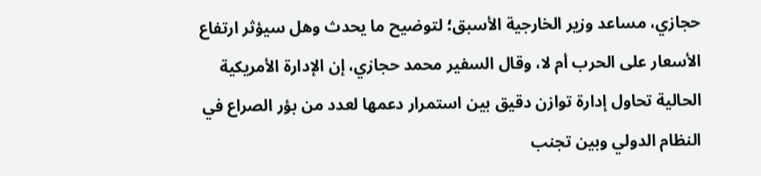حجازي، مساعد وزير الخارجية الأسبق؛ لتوضيح ما يحدث وهل سيؤثر ارتفاع الأسعار على الحرب أم لا، وقال السفير محمد حجازي، إن الإدارة الأمريكية الحالية تحاول إدارة توازن دقيق بين استمرار دعمها لعدد من بؤر الصراع في النظام الدولي وبين تجنب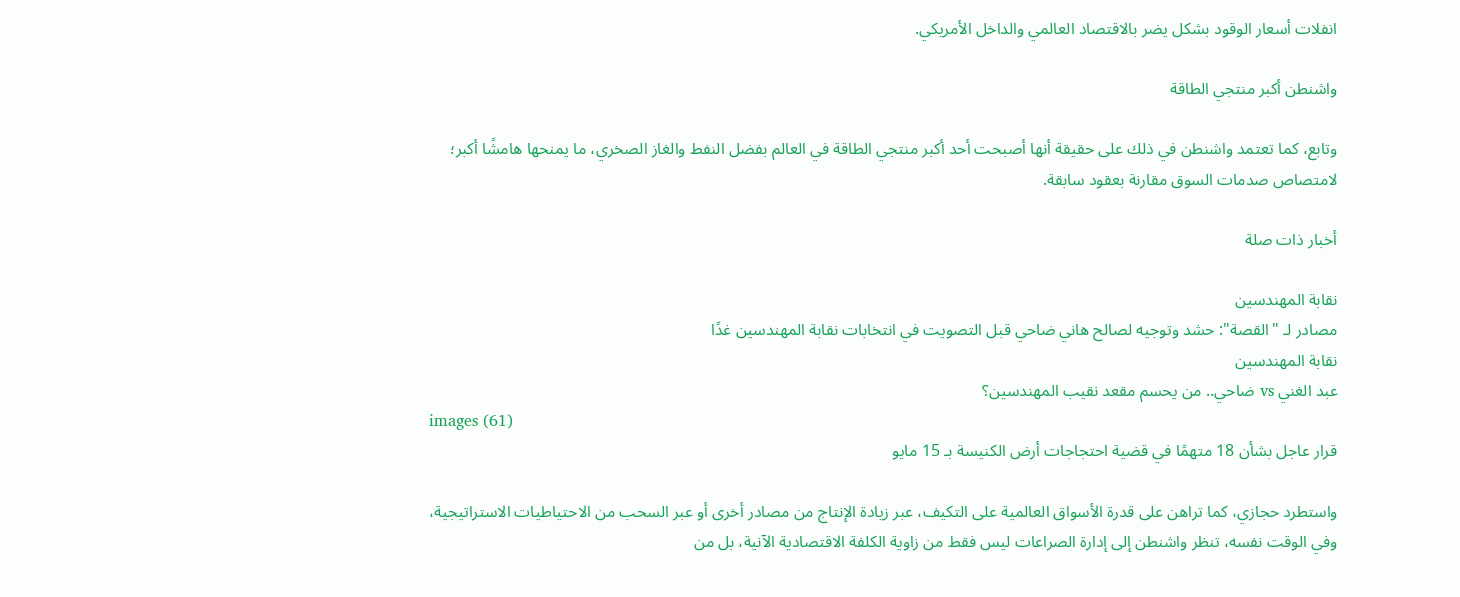انفلات أسعار الوقود بشكل يضر بالاقتصاد العالمي والداخل الأمريكي.

واشنطن أكبر منتجي الطاقة

وتابع، كما تعتمد واشنطن في ذلك على حقيقة أنها أصبحت أحد أكبر منتجي الطاقة في العالم بفضل النفط والغاز الصخري، ما يمنحها هامشًا أكبر؛ لامتصاص صدمات السوق مقارنة بعقود سابقة.

أخبار ذات صلة

نقابة المهندسين
مصادر لـ "القصة": حشد وتوجيه لصالح هاني ضاحي قبل التصويت في انتخابات نقابة المهندسين غدًا
نقابة المهندسين
عبد الغني vs ضاحي.. من يحسم مقعد نقيب المهندسين؟
images (61)
قرار عاجل بشأن 18 متهمًا في قضية احتجاجات أرض الكنيسة بـ 15 مايو

واستطرد حجازي، كما تراهن على قدرة الأسواق العالمية على التكيف، عبر زيادة الإنتاج من مصادر أخرى أو عبر السحب من الاحتياطيات الاستراتيجية، وفي الوقت نفسه، تنظر واشنطن إلى إدارة الصراعات ليس فقط من زاوية الكلفة الاقتصادية الآنية، بل من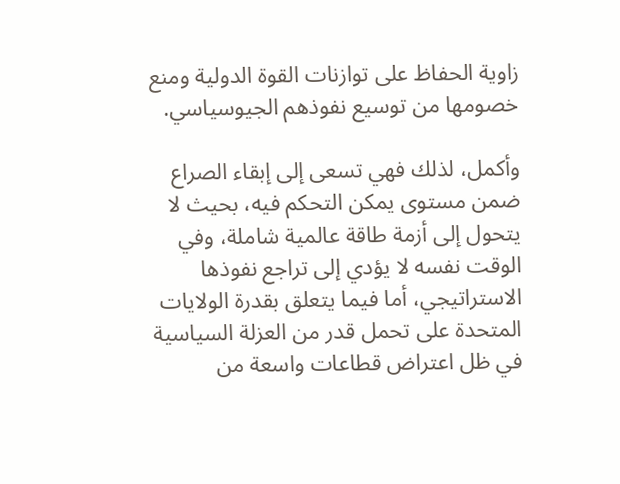زاوية الحفاظ على توازنات القوة الدولية ومنع خصومها من توسيع نفوذهم الجيوسياسي.

وأكمل، لذلك فهي تسعى إلى إبقاء الصراع ضمن مستوى يمكن التحكم فيه، بحيث لا يتحول إلى أزمة طاقة عالمية شاملة، وفي الوقت نفسه لا يؤدي إلى تراجع نفوذها الاستراتيجي، أما فيما يتعلق بقدرة الولايات المتحدة على تحمل قدر من العزلة السياسية في ظل اعتراض قطاعات واسعة من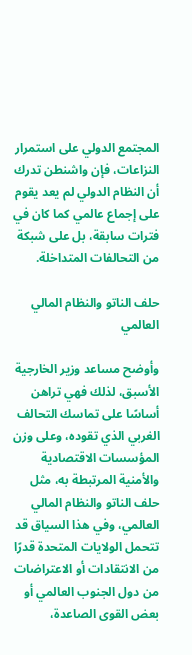المجتمع الدولي على استمرار النزاعات، فإن واشنطن تدرك أن النظام الدولي لم يعد يقوم على إجماع عالمي كما كان في فترات سابقة، بل على شبكة من التحالفات المتداخلة.

حلف الناتو والنظام المالي العالمي

وأوضح مساعد وزير الخارجية الأسبق، لذلك فهي تراهن أساسًا على تماسك التحالف الغربي الذي تقوده، وعلى وزن المؤسسات الاقتصادية والأمنية المرتبطة به، مثل حلف الناتو والنظام المالي العالمي، وفي هذا السياق قد تتحمل الولايات المتحدة قدرًا من الانتقادات أو الاعتراضات من دول الجنوب العالمي أو بعض القوى الصاعدة،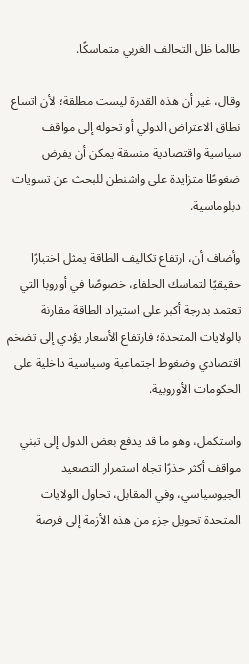طالما ظل التحالف الغربي متماسكًا.

وقال، غير أن هذه القدرة ليست مطلقة؛ لأن اتساع نطاق الاعتراض الدولي أو تحوله إلى مواقف سياسية واقتصادية منسقة يمكن أن يفرض ضغوطًا متزايدة على واشنطن للبحث عن تسويات دبلوماسية.

وأضاف أن، ارتفاع تكاليف الطاقة يمثل اختبارًا حقيقيًا لتماسك الحلفاء، خصوصًا في أوروبا التي تعتمد بدرجة أكبر على استيراد الطاقة مقارنة بالولايات المتحدة؛ فارتفاع الأسعار يؤدي إلى تضخم اقتصادي وضغوط اجتماعية وسياسية داخلية على الحكومات الأوروبية.

واستكمل، وهو ما قد يدفع بعض الدول إلى تبني مواقف أكثر حذرًا تجاه استمرار التصعيد الجيوسياسي، وفي المقابل، تحاول الولايات المتحدة تحويل جزء من هذه الأزمة إلى فرصة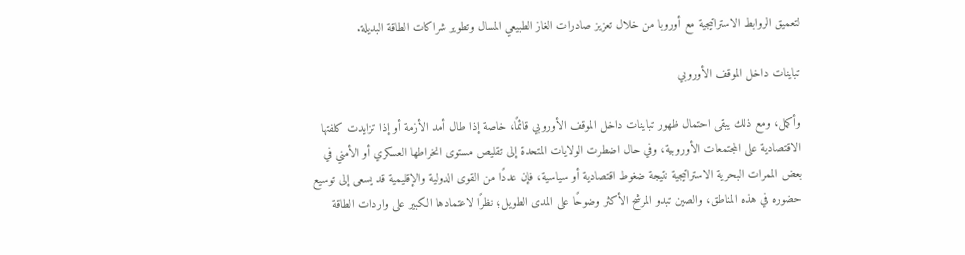لتعميق الروابط الاستراتيجية مع أوروبا من خلال تعزيز صادرات الغاز الطبيعي المسال وتطوير شراكات الطاقة البديلة.

تباينات داخل الموقف الأوروبي

وأكمل، ومع ذلك يبقى احتمال ظهور تباينات داخل الموقف الأوروبي قائمًا، خاصة إذا طال أمد الأزمة أو إذا تزايدت كلفتها الاقتصادية على المجتمعات الأوروبية، وفي حال اضطرت الولايات المتحدة إلى تقليص مستوى انخراطها العسكري أو الأمني في بعض الممرات البحرية الاستراتيجية نتيجة ضغوط اقتصادية أو سياسية، فإن عددًا من القوى الدولية والإقليمية قد يسعى إلى توسيع حضوره في هذه المناطق، والصين تبدو المرشح الأكثر وضوحًا على المدى الطويل؛ نظرًا لاعتمادها الكبير على واردات الطاقة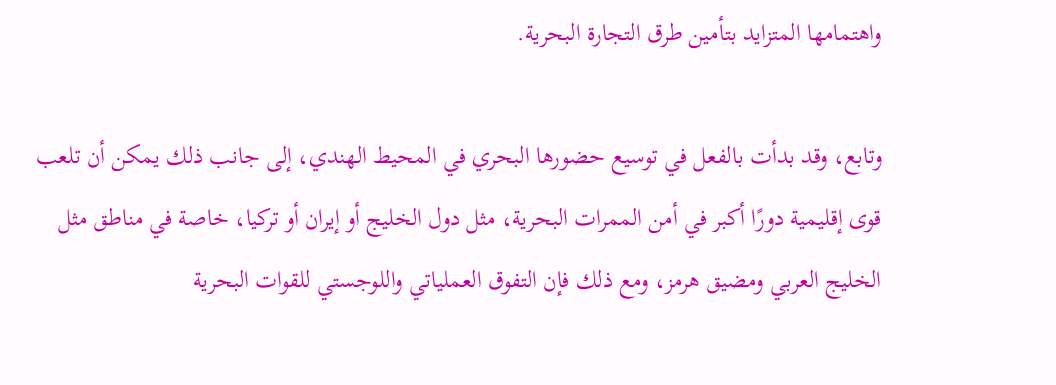واهتمامها المتزايد بتأمين طرق التجارة البحرية.

وتابع، وقد بدأت بالفعل في توسيع حضورها البحري في المحيط الهندي، إلى جانب ذلك يمكن أن تلعب قوى إقليمية دورًا أكبر في أمن الممرات البحرية، مثل دول الخليج أو إيران أو تركيا، خاصة في مناطق مثل الخليج العربي ومضيق هرمز، ومع ذلك فإن التفوق العملياتي واللوجستي للقوات البحرية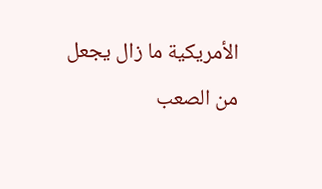الأمريكية ما زال يجعل من الصعب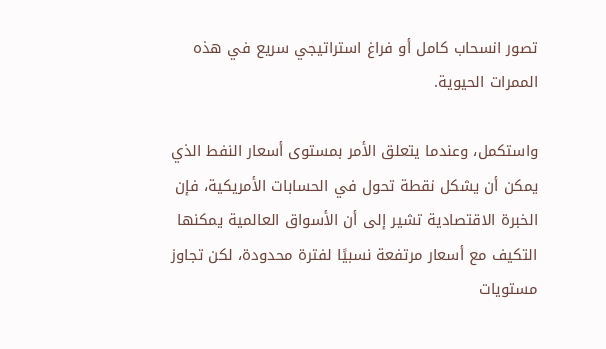تصور انسحاب كامل أو فراغ استراتيجي سريع في هذه الممرات الحيوية.

واستكمل، وعندما يتعلق الأمر بمستوى أسعار النفط الذي يمكن أن يشكل نقطة تحول في الحسابات الأمريكية، فإن الخبرة الاقتصادية تشير إلى أن الأسواق العالمية يمكنها التكيف مع أسعار مرتفعة نسبيًا لفترة محدودة، لكن تجاوز مستويات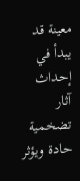معينة قد يبدأ في إحداث آثار تضخمية حادة ويؤثر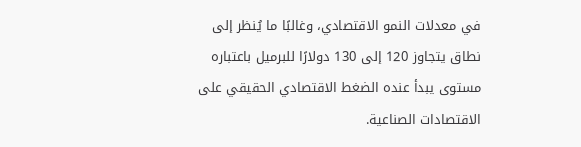في معدلات النمو الاقتصادي، وغالبًا ما يُنظر إلى نطاق يتجاوز 120 إلى 130 دولارًا للبرميل باعتباره مستوى يبدأ عنده الضغط الاقتصادي الحقيقي على الاقتصادات الصناعية.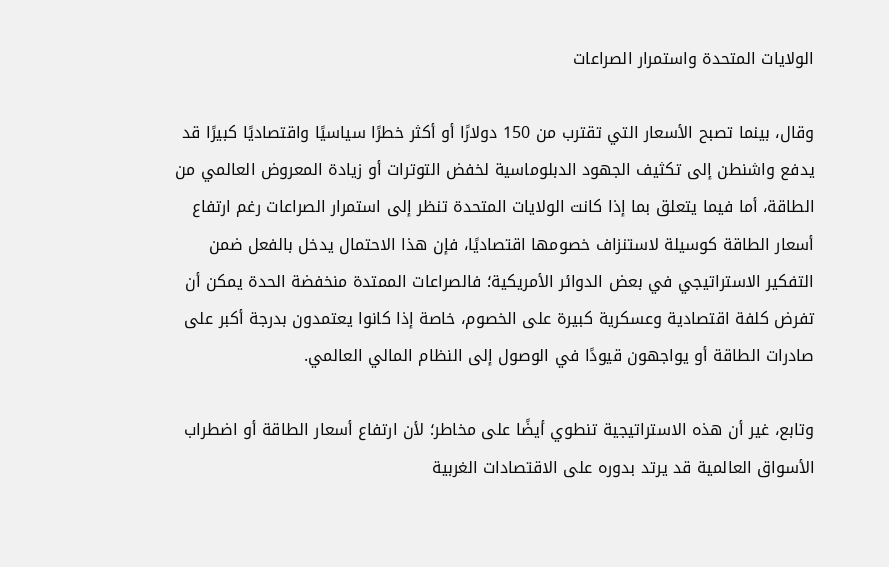الولايات المتحدة واستمرار الصراعات

وقال، بينما تصبح الأسعار التي تقترب من 150 دولارًا أو أكثر خطرًا سياسيًا واقتصاديًا كبيرًا قد يدفع واشنطن إلى تكثيف الجهود الدبلوماسية لخفض التوترات أو زيادة المعروض العالمي من الطاقة، أما فيما يتعلق بما إذا كانت الولايات المتحدة تنظر إلى استمرار الصراعات رغم ارتفاع أسعار الطاقة كوسيلة لاستنزاف خصومها اقتصاديًا، فإن هذا الاحتمال يدخل بالفعل ضمن التفكير الاستراتيجي في بعض الدوائر الأمريكية؛ فالصراعات الممتدة منخفضة الحدة يمكن أن تفرض كلفة اقتصادية وعسكرية كبيرة على الخصوم، خاصة إذا كانوا يعتمدون بدرجة أكبر على صادرات الطاقة أو يواجهون قيودًا في الوصول إلى النظام المالي العالمي.

وتابع، غير أن هذه الاستراتيجية تنطوي أيضًا على مخاطر؛ لأن ارتفاع أسعار الطاقة أو اضطراب الأسواق العالمية قد يرتد بدوره على الاقتصادات الغربية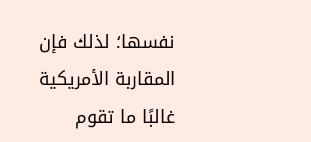نفسها؛ لذلك فإن المقاربة الأمريكية غالبًا ما تقوم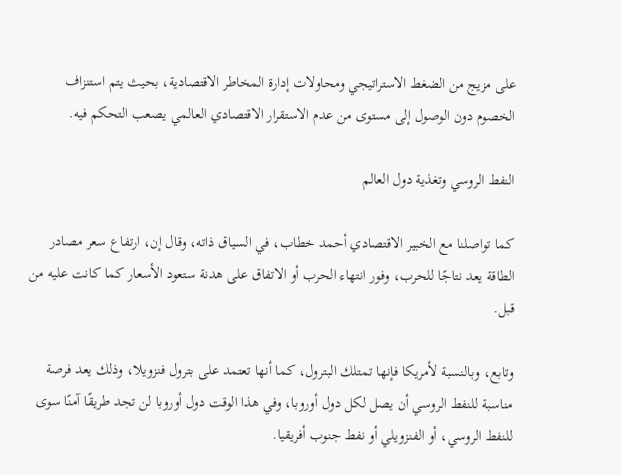على مزيج من الضغط الاستراتيجي ومحاولات إدارة المخاطر الاقتصادية، بحيث يتم استنزاف الخصوم دون الوصول إلى مستوى من عدم الاستقرار الاقتصادي العالمي يصعب التحكم فيه.

النفط الروسي وتغذية دول العالم

كما تواصلنا مع الخبير الاقتصادي أحمد خطاب، في السياق ذاته، وقال إن، ارتفاع سعر مصادر الطاقة يعد نتاجًا للحرب، وفور انتهاء الحرب أو الاتفاق على هدنة ستعود الأسعار كما كانت عليه من قبل.

وتابع، وبالنسبة لأمريكا فإنها تمتلك البترول، كما أنها تعتمد على بترول فنزويلا، وذلك يعد فرصة مناسبة للنفط الروسي أن يصل لكل دول أوروبا، وفي هذا الوقت دول أوروبا لن تجد طريقًا آمنًا سوى للنفط الروسي، أو الفنزويلي أو نفط جنوب أفريقيا.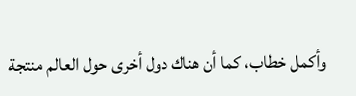وأكمل خطاب، كما أن هناك دول أخرى حول العالم منتجة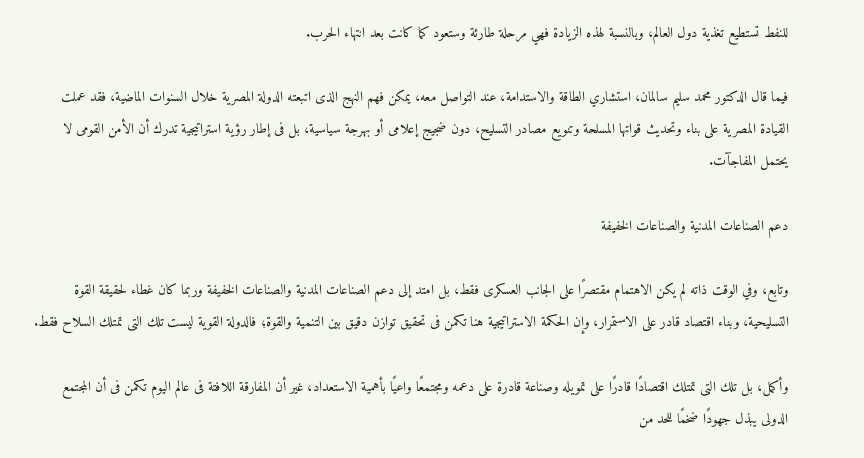للنفط تستطيع تغذية دول العالم، وبالنسبة لهذه الزيادة فهي مرحلة طارئة وستعود كما كانت بعد انتهاء الحرب.

فيما قال الدكتور محمد سليم سالمان، استشاري الطاقة والاستدامة، عند التواصل معه، يمكن فهم النهج الذى اتبعته الدولة المصرية خلال السنوات الماضية، فقد عملت القيادة المصرية على بناء وتحديث قواتها المسلحة وتنويع مصادر التسليح، دون ضجيج إعلامى أو بهرجة سياسية، بل فى إطار رؤية استراتيجية تدرك أن الأمن القومى لا يحتمل المفاجآت.

دعم الصناعات المدنية والصناعات الخفيفة

وتابع، وفي الوقت ذاته لم يكن الاهتمام مقتصرًا على الجانب العسكرى فقط، بل امتد إلى دعم الصناعات المدنية والصناعات الخفيفة وربما كان غطاء لحقيقة القوة التسليحية، وبناء اقتصاد قادر على الاستمرار، وإن الحكمة الاستراتيجية هنا تكمن فى تحقيق توازن دقيق بين التنمية والقوة؛ فالدولة القوية ليست تلك التى تمتلك السلاح فقط.

وأكمل، بل تلك التى تمتلك اقتصادًا قادرًا على تمويله وصناعة قادرة على دعمه ومجتمعًا واعيًا بأهمية الاستعداد، غير أن المفارقة اللافتة فى عالم اليوم تكمن فى أن المجتمع الدولى يبذل جهودًا ضخمًا للحد من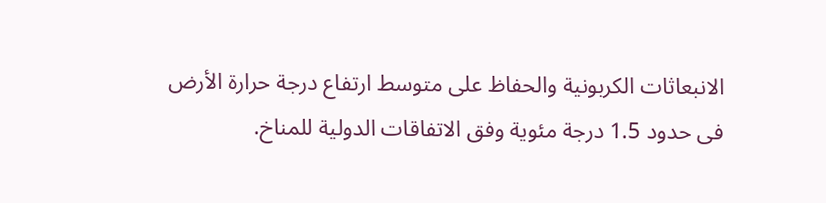الانبعاثات الكربونية والحفاظ على متوسط ارتفاع درجة حرارة الأرض فى حدود 1.5 درجة مئوية وفق الاتفاقات الدولية للمناخ.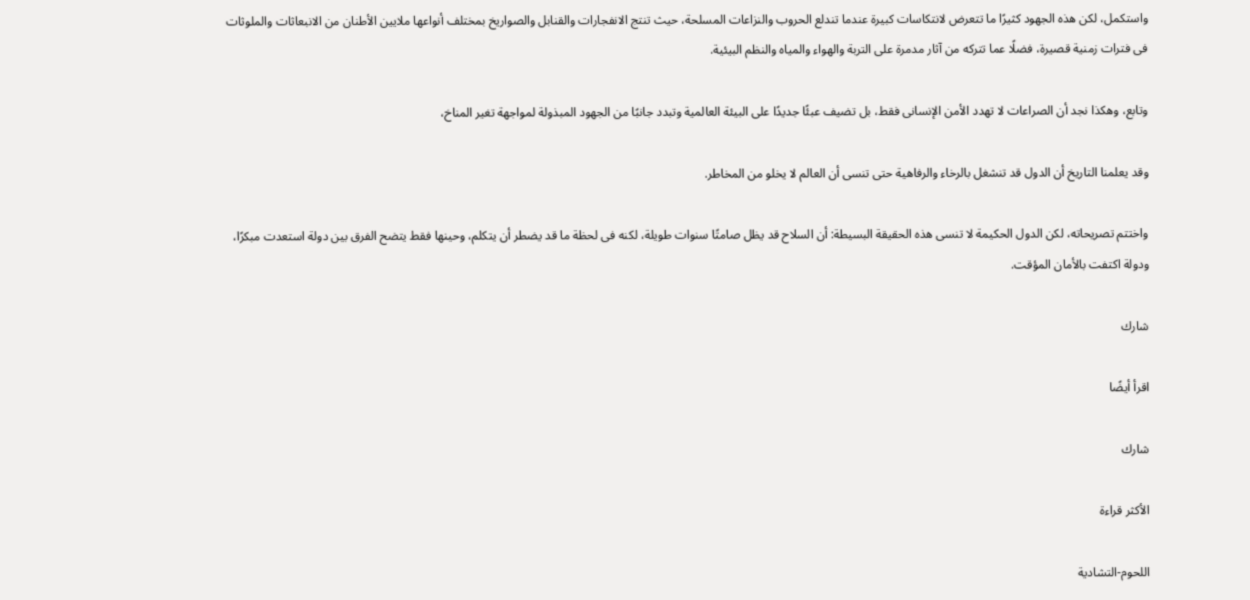واستكمل، لكن هذه الجهود كثيرًا ما تتعرض لانتكاسات كبيرة عندما تندلع الحروب والنزاعات المسلحة، حيث تنتج الانفجارات والقنابل والصواريخ بمختلف أنواعها ملايين الأطنان من الانبعاثات والملوثات فى فترات زمنية قصيرة، فضلًا عما تتركه من آثار مدمرة على التربة والهواء والمياه والنظم البيئية.

وتابع، وهكذا نجد أن الصراعات لا تهدد الأمن الإنسانى فقط، بل تضيف عبئًا جديدًا على البيئة العالمية وتبدد جانبًا من الجهود المبذولة لمواجهة تغير المناخ،

وقد يعلمنا التاريخ أن الدول قد تنشغل بالرخاء والرفاهية حتى تنسى أن العالم لا يخلو من المخاطر.

واختتم تصريحاته، لكن الدول الحكيمة لا تنسى هذه الحقيقة البسيطة: أن السلاح قد يظل صامتًا سنوات طويلة، لكنه فى لحظة ما قد يضطر أن يتكلم، وحينها فقط يتضح الفرق بين دولة استعدت مبكرًا، ودولة اكتفت بالأمان المؤقت.

شارك

اقرأ أيضًا

شارك

الأكثر قراءة

اللحوم-التشادية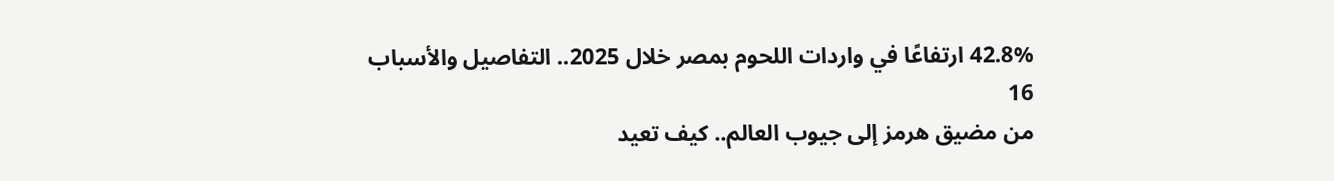42.8% ارتفاعًا في واردات اللحوم بمصر خلال 2025.. التفاصيل والأسباب
16
من مضيق هرمز إلى جيوب العالم.. كيف تعيد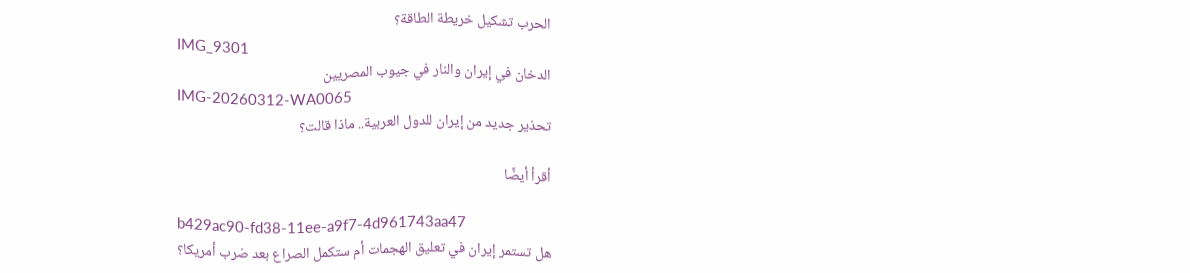الحرب تشكيل خريطة الطاقة؟
IMG_9301
الدخان في إيران والنار في جيوب المصريين
IMG-20260312-WA0065
تحذير جديد من إيران للدول العربية.. ماذا قالت؟

أقرأ أيضًا

b429ac90-fd38-11ee-a9f7-4d961743aa47
هل تستمر إيران في تعليق الهجمات أم ستكمل الصراع بعد ضرب أمريكا؟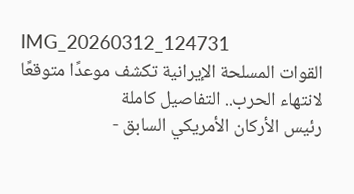IMG_20260312_124731
القوات المسلحة الإيرانية تكشف موعدًا متوقعًا لانتهاء الحرب.. التفاصيل كاملة
رئيس الأركان الأمريكي السابق -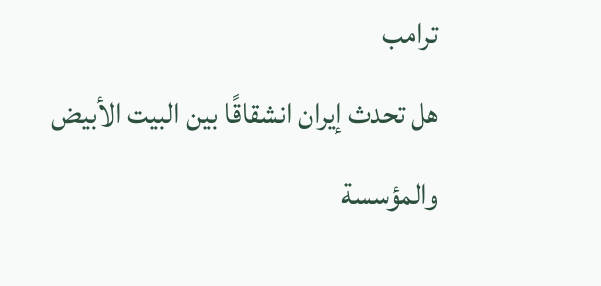ترامب
هل تحدث إيران انشقاقًا بين البيت الأبيض والمؤسسة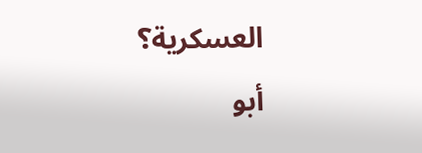العسكرية؟
أبو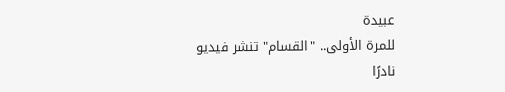عبيدة
للمرة الأولى.. "القسام" تنشر فيديو نادرًا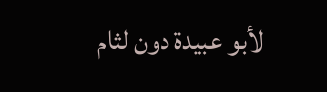لأبو عبيدة دون لثام